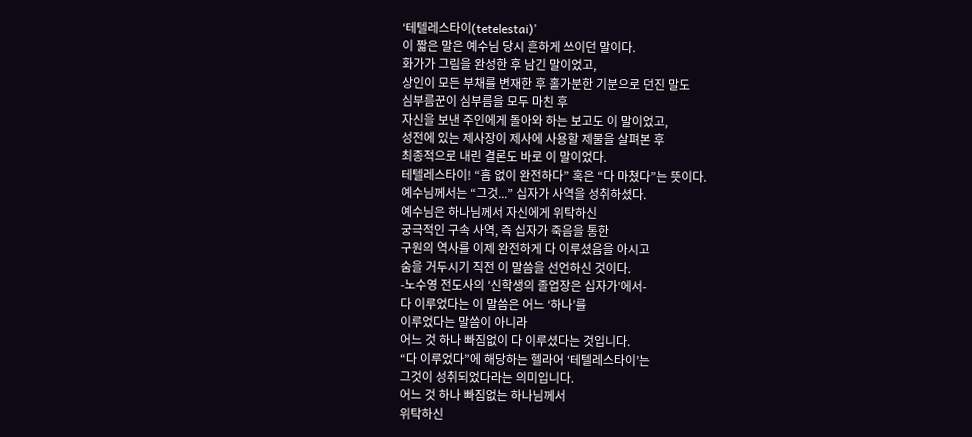‘테텔레스타이(tetelestai)’
이 짧은 말은 예수님 당시 흔하게 쓰이던 말이다.
화가가 그림을 완성한 후 남긴 말이었고,
상인이 모든 부채를 변재한 후 홀가분한 기분으로 던진 말도
심부름꾼이 심부름을 모두 마친 후
자신을 보낸 주인에게 돌아와 하는 보고도 이 말이었고,
성전에 있는 제사장이 제사에 사용할 제물을 살펴본 후
최종적으로 내린 결론도 바로 이 말이었다.
테텔레스타이! “흠 없이 완전하다” 혹은 “다 마쳤다”는 뜻이다.
예수님께서는 “그것...” 십자가 사역을 성취하셨다.
예수님은 하나님께서 자신에게 위탁하신
궁극적인 구속 사역, 즉 십자가 죽음을 통한
구원의 역사를 이제 완전하게 다 이루셨음을 아시고
숨을 거두시기 직전 이 말씀을 선언하신 것이다.
-노수영 전도사의 ′신학생의 졸업장은 십자가′에서-
다 이루었다는 이 말씀은 어느 ‘하나’를
이루었다는 말씀이 아니라
어느 것 하나 빠짐없이 다 이루셨다는 것입니다.
“다 이루었다”에 해당하는 헬라어 ‘테텔레스타이’는
그것이 성취되었다라는 의미입니다.
어느 것 하나 빠짐없는 하나님께서
위탁하신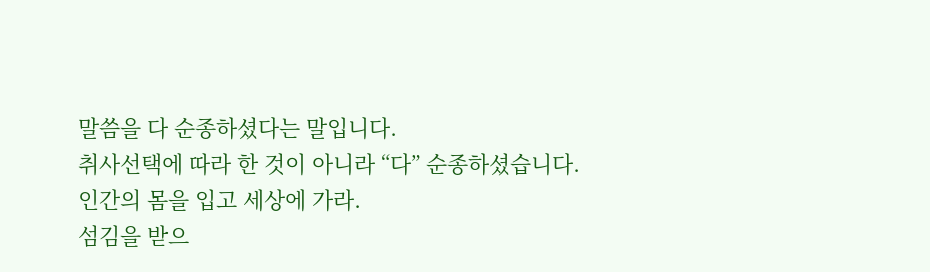말씀을 다 순종하셨다는 말입니다.
취사선택에 따라 한 것이 아니라 “다” 순종하셨습니다.
인간의 몸을 입고 세상에 가라.
섬김을 받으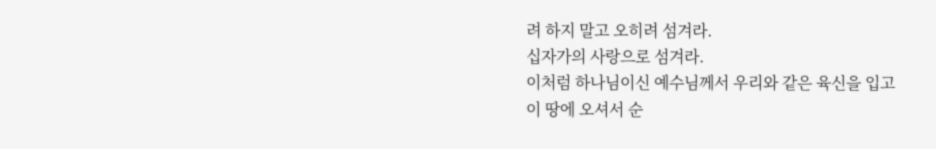려 하지 말고 오히려 섬겨라.
십자가의 사랑으로 섬겨라.
이처럼 하나님이신 예수님께서 우리와 같은 육신을 입고
이 땅에 오셔서 순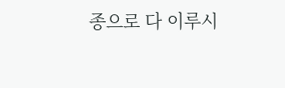종으로 다 이루시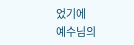었기에
예수님의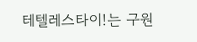테텔레스타이!는 구원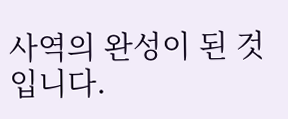사역의 완성이 된 것입니다.